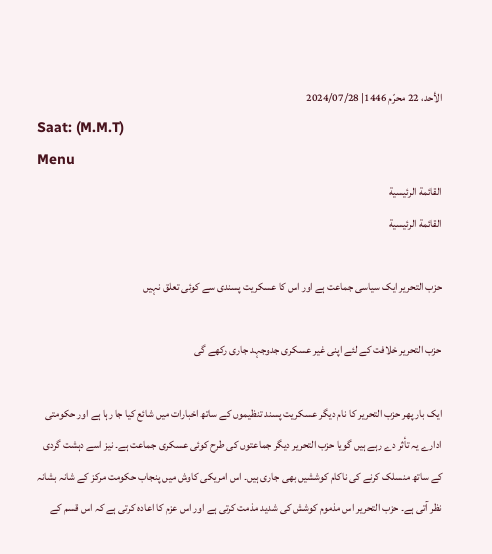الأحد، 22 محرّم 1446| 2024/07/28
Saat: (M.M.T)
Menu
القائمة الرئيسية
القائمة الرئيسية

حزب التحریر ایک سیاسی جماعت ہے اور اس کا عسکریت پسندی سے کوئی تعلق نہیں

حزب التحریر خلافت کے لئے اپنی غیر عسکری جدوجہد جاری رکھے گی

ایک بار پھر حزب التحریر کا نام دیگر عسکریت پسند تنظیموں کے ساتھ اخبارات میں شائع کیا جا رہا ہے اور حکومتی ادارے یہ تأثر دے رہے ہیں گویا حزب التحریر دیگر جماعتوں کی طرح کوئی عسکری جماعت ہے۔ نیز اسے دہشت گردی کے ساتھ منسلک کرنے کی ناکام کوششیں بھی جاری ہیں۔ اس امریکی کاوش میں پنجاب حکومت مرکز کے شانہ بشانہ نظر آتی ہے۔ حزب التحریر اس مذموم کوشش کی شدید مذمت کرتی ہے اور اس عزم کا اعادہ کرتی ہے کہ اس قسم کے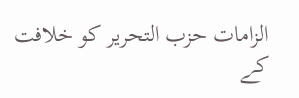الزامات حزب التحریر کو خلافت کے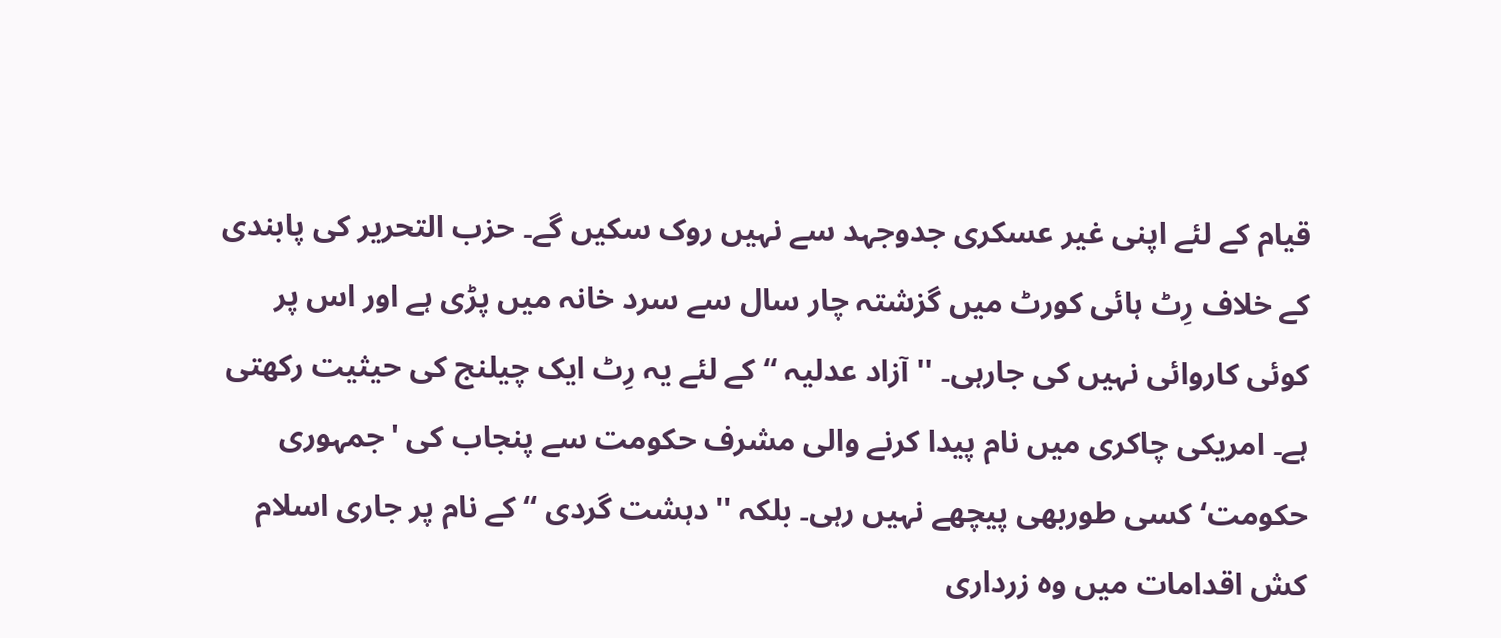قیام کے لئے اپنی غیر عسکری جدوجہد سے نہیں روک سکیں گے۔ حزب التحریر کی پابندی کے خلاف رِٹ ہائی کورٹ میں گزشتہ چار سال سے سرد خانہ میں پڑی ہے اور اس پر کوئی کاروائی نہیں کی جارہی۔ ''آزاد عدلیہ ‘‘ کے لئے یہ رِٹ ایک چیلنج کی حیثیت رکھتی ہے۔ امریکی چاکری میں نام پیدا کرنے والی مشرف حکومت سے پنجاب کی 'جمہوری حکومت‘ کسی طوربھی پیچھے نہیں رہی۔ بلکہ ''دہشت گردی ‘‘ کے نام پر جاری اسلام کش اقدامات میں وہ زرداری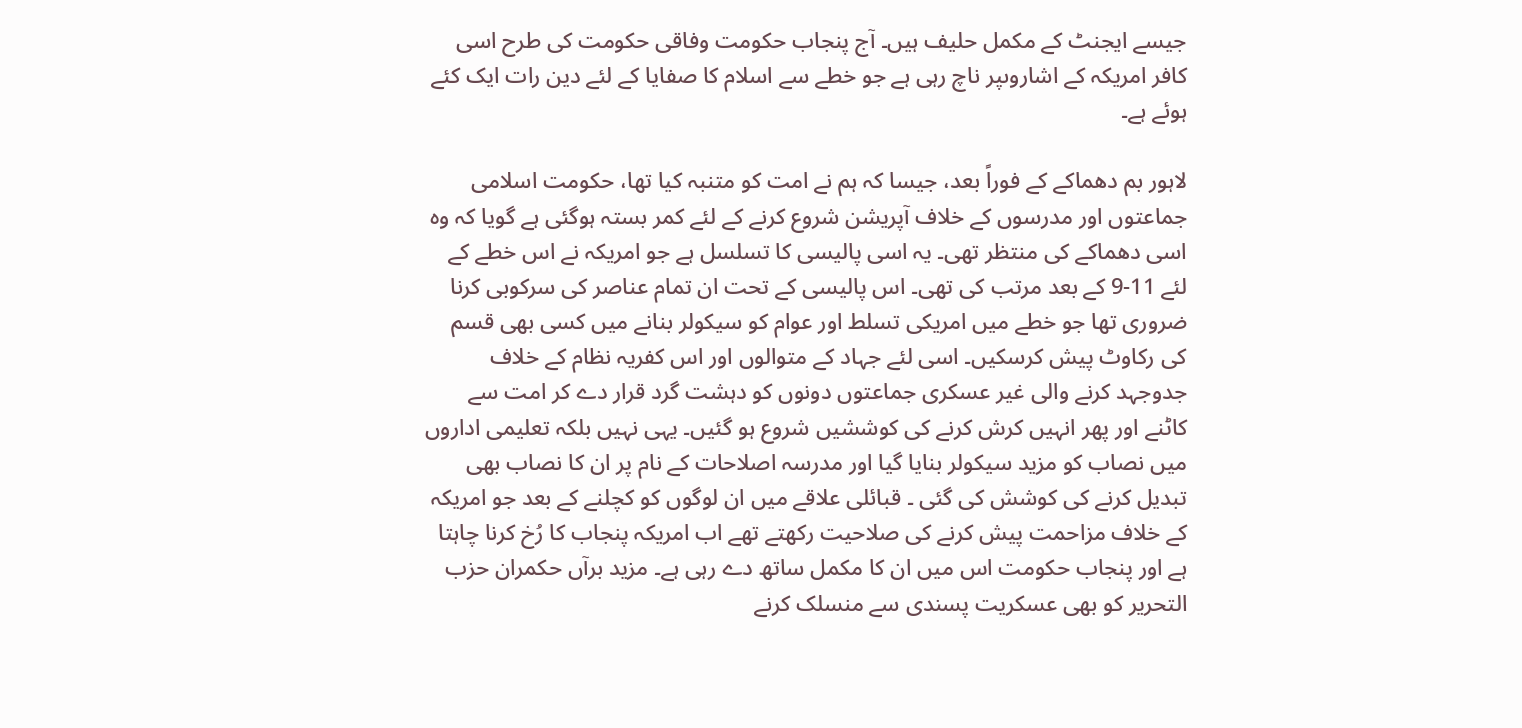جیسے ایجنٹ کے مکمل حلیف ہیں۔ آج پنجاب حکومت وفاقی حکومت کی طرح اسی کافر امریکہ کے اشاروںپر ناچ رہی ہے جو خطے سے اسلام کا صفایا کے لئے دین رات ایک کئے ہوئے ہے۔

لاہور بم دھماکے کے فوراً بعد، جیسا کہ ہم نے امت کو متنبہ کیا تھا، حکومت اسلامی جماعتوں اور مدرسوں کے خلاف آپریشن شروع کرنے کے لئے کمر بستہ ہوگئی ہے گویا کہ وہ اسی دھماکے کی منتظر تھی۔ یہ اسی پالیسی کا تسلسل ہے جو امریکہ نے اس خطے کے لئے 11-9 کے بعد مرتب کی تھی۔ اس پالیسی کے تحت ان تمام عناصر کی سرکوبی کرنا ضروری تھا جو خطے میں امریکی تسلط اور عوام کو سیکولر بنانے میں کسی بھی قسم کی رکاوٹ پیش کرسکیں۔ اسی لئے جہاد کے متوالوں اور اس کفریہ نظام کے خلاف جدوجہد کرنے والی غیر عسکری جماعتوں دونوں کو دہشت گرد قرار دے کر امت سے کاٹنے اور پھر انہیں کرش کرنے کی کوششیں شروع ہو گئیں۔ یہی نہیں بلکہ تعلیمی اداروں میں نصاب کو مزید سیکولر بنایا گیا اور مدرسہ اصلاحات کے نام پر ان کا نصاب بھی تبدیل کرنے کی کوشش کی گئی ۔ قبائلی علاقے میں ان لوگوں کو کچلنے کے بعد جو امریکہ کے خلاف مزاحمت پیش کرنے کی صلاحیت رکھتے تھے اب امریکہ پنجاب کا رُخ کرنا چاہتا ہے اور پنجاب حکومت اس میں ان کا مکمل ساتھ دے رہی ہے۔ مزید برآں حکمران حزب التحریر کو بھی عسکریت پسندی سے منسلک کرنے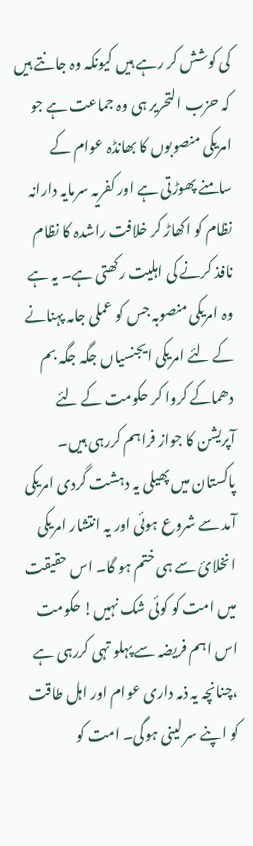کی کوشش کر رہے ہیں کیونکہ وہ جانتے ہیں کہ حزب التحریر ہی وہ جماعت ہے جو امریکی منصوبوں کا بھانڈہ عوام کے سامنے پھوڑتی ہے اور کفریہ سرمایہ دارانہ نظام کو اکھاڑ کر خلافت راشدہ کا نظام نافذ کرنے کی اہلیت رکھتی ہے۔ یہ ہے وہ امریکی منصوبہ جس کو عملی جامہ پہنانے کے لئے امریکی ایجنسیاں جگہ جگہ بم دھماکے کروا کر حکومت کے لئے آپریشن کا جواز فراہم کررہی ہیں۔ پاکستان میں پھیلی یہ دہشت گردی امریکی آمد سے شروع ہوئی اور یہ انتشار امریکی انخلائ سے ہی ختم ہو گا۔ اس حقیقت میں امت کو کوئی شک نہیں! حکومت اس اہم فریضہ سے پہلو تہی کررہی ہے ،چنانچہ یہ ذمہ داری عوام اور اہل طاقت کو اپنے سر لینی ہوگی۔ امت کو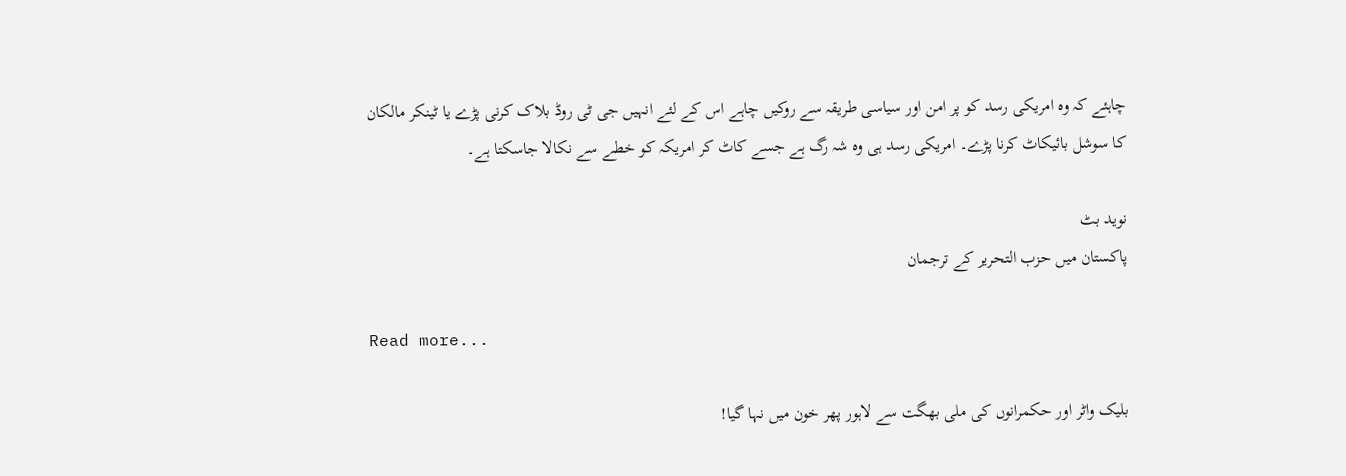چاہئے کہ وہ امریکی رسد کو پر امن اور سیاسی طریقہ سے روکیں چاہے اس کے لئے انہیں جی ٹی روڈ بلاک کرنی پڑے یا ٹینکر مالکان کا سوشل بائیکاٹ کرنا پڑے۔ امریکی رسد ہی وہ شہ رگ ہے جسے کاٹ کر امریکہ کو خطے سے نکالا جاسکتا ہے۔

نوید بٹ
پاکستان میں حزب التحریر کے ترجمان

Read more...

بلیک واٹر اور حکمرانوں کی ملی بھگت سے لاہور پھر خون میں نہا گیا!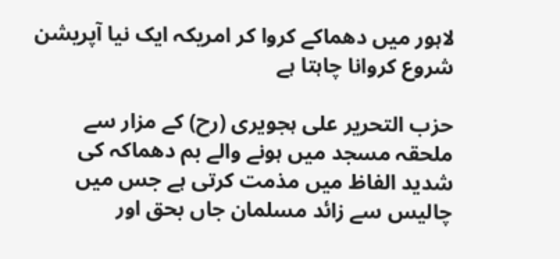لاہور میں دھماکے کروا کر امریکہ ایک نیا آپریشن شروع کروانا چاہتا ہے

حزب التحریر علی ہجویری (رح) کے مزار سے ملحقہ مسجد میں ہونے والے بم دھماکہ کی شدید الفاظ میں مذمت کرتی ہے جس میں چالیس سے زائد مسلمان جاں بحق اور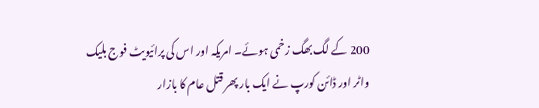200 کے لگ بھگ زخمی ہوئے۔ امریکہ اور اس کی پرائیویٹ فوج بلیک واٹر اور ڈائن کورپ نے ایک بار پھر قتل عام کا بازار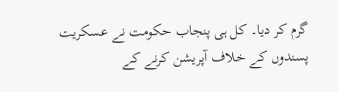گرم کر دیا۔ کل ہی پنجاب حکومت نے عسکریت پسندوں کے خلاف آپریشن کرنے کے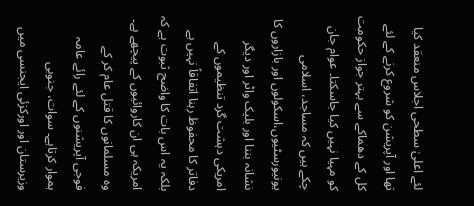لئے اعلیٰ سطحی اجلاس منعقد کیا تھا اور آپریشن کو شروع کرنے کے لئے کل کے دھماکے سے بہتر جواز حکومت کو مہیا نہیں کیا جاسکتا۔ عوام جان چکے ہیں کہ مساجد، اسلامی یونیورسٹیوں،اسکولوں اور بازاروں کا نشانہ بننا اور بلیک واٹر اور دیگر امریکی دہشت گرد تنظیموں کے دفاتر کا محفوظ رہنا اتفاقاً نہیں ہے بلکہ یہ اس بات کا واضح ثبوت ہے کہ امریکہ ہی ان کاروائیوں کے پیچھے ہے۔ وہ مسلمانوں کا قتل عام کر کے فوجی آپریشنوں کے لئے رائے عامہ ہموار کرتاہے۔ سوات، جنوبی وزیرستان اور اورکزئی ایجنسی میں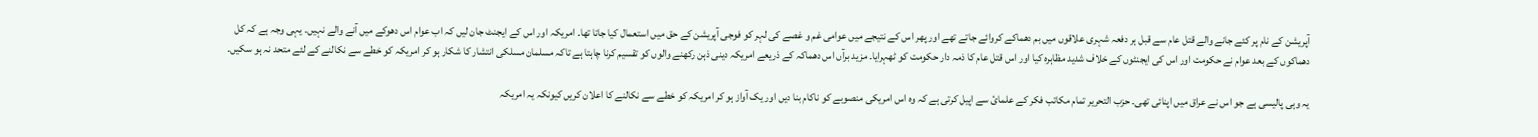آپریشن کے نام پر کئے جانے والے قتل عام سے قبل ہر دفعہ شہری علاقوں میں بم دھماکے کروائے جاتے تھے اور پھر اس کے نتیجے میں عوامی غم و غصے کی لہر کو فوجی آپریشن کے حق میں استعمال کیا جاتا تھا۔ امریکہ اور اس کے ایجنٹ جان لیں کہ اب عوام اس دھوکے میں آنے والے نہیں۔ یہی وجہ ہے کہ کل دھماکوں کے بعد عوام نے حکومت اور اس کی ایجنٹوں کے خلاف شدید مظاہرہ کیا اور اس قتل عام کا ذمہ دار حکومت کو ٹھہرایا۔ مزید برآں اس دھماکہ کے ذریعے امریکہ دینی ذہن رکھنے والوں کو تقسیم کرنا چاہتا ہے تاکہ مسلمان مسلکی انتشار کا شکار ہو کر امریکہ کو خطے سے نکالنے کے لئے متحد نہ ہو سکیں۔

یہ وہی پالیسی ہے جو اس نے عراق میں اپنائی تھی۔ حزب التحریر تمام مکاتب فکر کے علمائ سے اپیل کرتی ہے کہ وہ اس امریکی منصوبے کو ناکام بنا دیں اور یک آواز ہو کر امریکہ کو خطے سے نکالنے کا اعلان کریں کیونکہ یہ امریکہ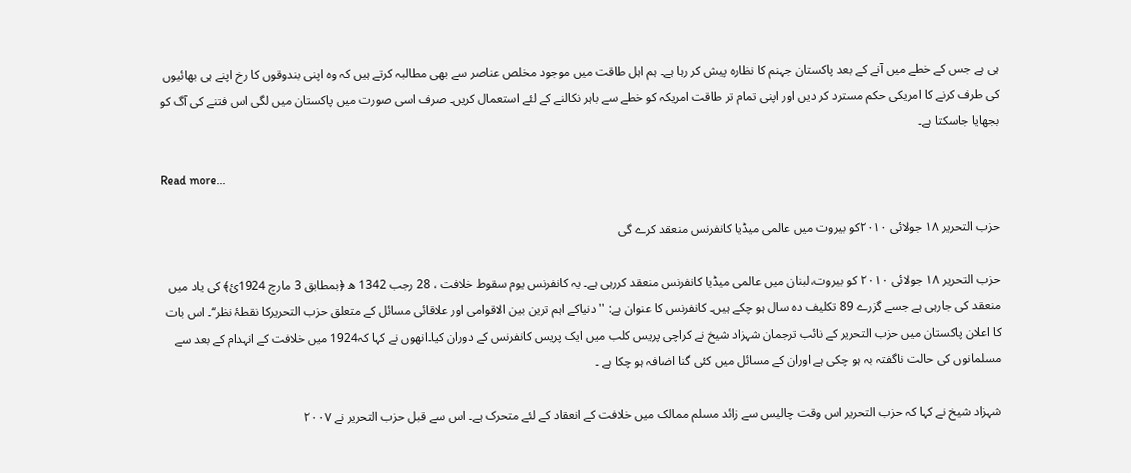ہی ہے جس کے خطے میں آنے کے بعد پاکستان جہنم کا نظارہ پیش کر رہا ہے۔ ہم اہل طاقت میں موجود مخلص عناصر سے بھی مطالبہ کرتے ہیں کہ وہ اپنی بندوقوں کا رخ اپنے ہی بھائیوں کی طرف کرنے کا امریکی حکم مسترد کر دیں اور اپنی تمام تر طاقت امریکہ کو خطے سے باہر نکالنے کے لئے استعمال کریں۔ صرف اسی صورت میں پاکستان میں لگی اس فتنے کی آگ کو بجھایا جاسکتا ہے۔

Read more...

حزب التحریر ۱۸ جولائی ۲۰۱۰کو بیروت میں عالمی میڈیا کانفرنس منعقد کرے گی

حزب التحریر ۱۸ جولائی ۲۰۱۰ کو بیروت،لبنان میں عالمی میڈیا کانفرنس منعقد کررہی ہے۔ یہ کانفرنس یوم سقوط خلافت ، 28 رجب 1342 ھ ﴿بمطابق 3 مارچ 1924ئ﴾ کی یاد میں منعقد کی جارہی ہے جسے گزرے 89 تکلیف دہ سال ہو چکے ہیں۔ کانفرنس کا عنوان ہے: ''دنیاکے اہم ترین بین الاقوامی اور علاقائی مسائل کے متعلق حزب التحریرکا نقطۂ نظر‘‘۔ اس بات کا اعلان پاکستان میں حزب التحریر کے نائب ترجمان شہزاد شیخ نے کراچی پریس کلب میں ایک پریس کانفرنس کے دوران کیا۔انھوں نے کہا کہ1924 میں خلافت کے انہدام کے بعد سے مسلمانوں کی حالت ناگفتہ بہ ہو چکی ہے اوران کے مسائل میں کئی گنا اضافہ ہو چکا ہے ۔

شہزاد شیخ نے کہا کہ حزب التحریر اس وقت چالیس سے زائد مسلم ممالک میں خلافت کے انعقاد کے لئے متحرک ہے۔ اس سے قبل حزب التحریر نے ۲۰۰۷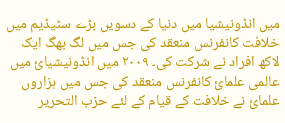میں انڈونیشیا میں دنیا کے دسویں بڑے سٹیڈیم میں خلافت کانفرنس منعقد کی جس میں لگ بھگ ایک لاکھ افراد نے شرکت کی۔ ۲۰۰۹ میں انڈونیشیائ میں عالمی علمائ کانفرنس منعقد کی جس میں ہزاروں علمائ نے خلافت کے قیام کے لئے حزب التحریر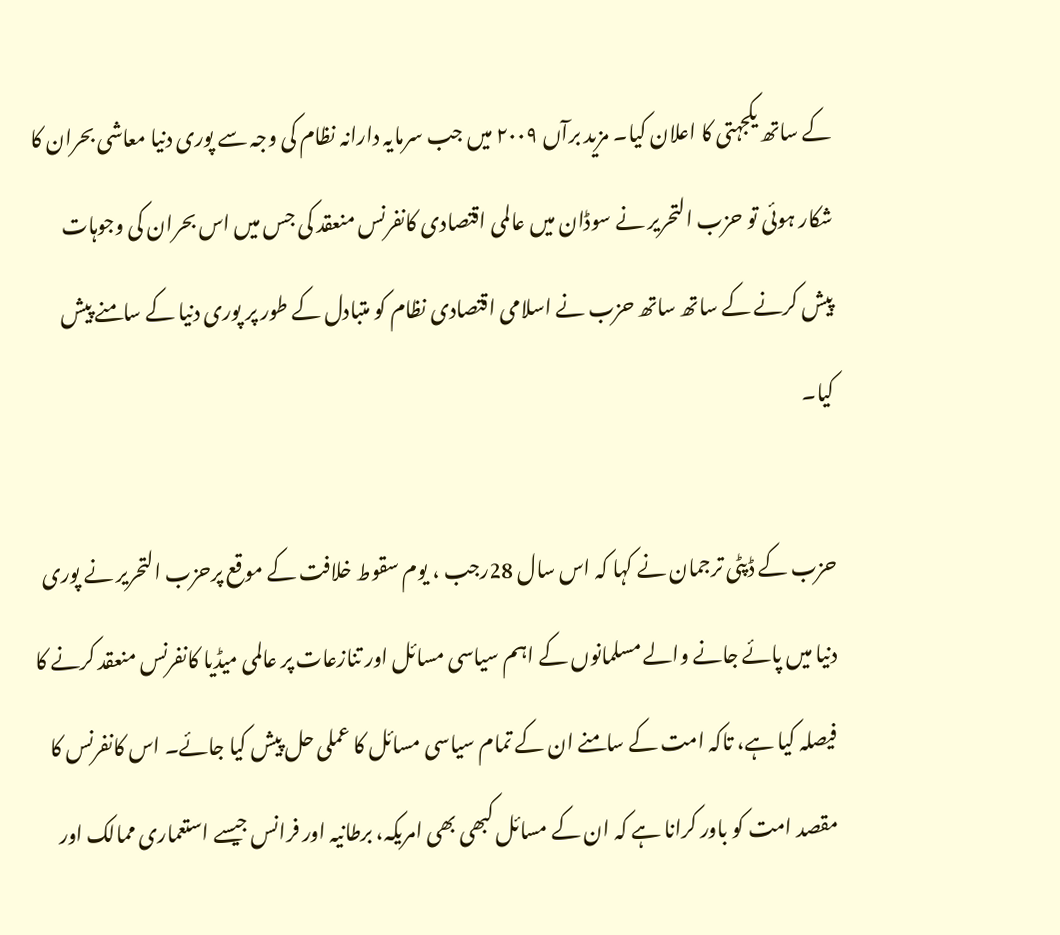کے ساتھ یکجہتی کا اعلان کیا۔ مزید برآں ۲۰۰۹ میں جب سرمایہ دارانہ نظام کی وجہ سے پوری دنیا معاشی بحران کا شکار ہوئی تو حزب التحریر نے سوڈان میں عالمی اقتصادی کانفرنس منعقد کی جس میں اس بحران کی وجوہات پیش کرنے کے ساتھ ساتھ حزب نے اسلامی اقتصادی نظام کو متبادل کے طور پر پوری دنیا کے سامنے پیش کیا۔

حزب کے ڈپٹی ترجمان نے کہا کہ اس سال 28رجب ، یوم سقوط خلافت کے موقع پرحزب التحریر نے پوری دنیا میں پائے جانے والے مسلمانوں کے اہم سیاسی مسائل اور تنازعات پر عالمی میڈیا کانفرنس منعقد کرنے کا فیصلہ کیا ہے، تاکہ امت کے سامنے ان کے تمام سیاسی مسائل کا عملی حل پیش کیا جائے۔ اس کانفرنس کا مقصد امت کو باور کرانا ہے کہ ان کے مسائل کبھی بھی امریکہ، برطانیہ اور فرانس جیسے استعماری ممالک اور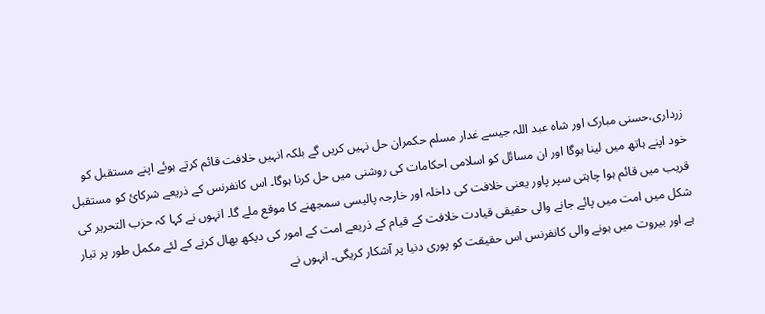زرداری،حسنی مبارک اور شاہ عبد اللہ جیسے غدار مسلم حکمران حل نہیں کریں گے بلکہ انہیں خلافت قائم کرتے ہوئے اپنے مستقبل کو خود اپنے ہاتھ میں لینا ہوگا اور ان مسائل کو اسلامی احکامات کی روشنی میں حل کرنا ہوگا۔ اس کانفرنس کے ذریعے شرکائ کو مستقبل قریب میں قائم ہوا چاہتی سپر پاور یعنی خلافت کی داخلہ اور خارجہ پالیسی سمجھنے کا موقع ملے گا۔ انہوں نے کہا کہ حزب التحریر کی شکل میں امت میں پائے جانے والی حقیقی قیادت خلافت کے قیام کے ذریعے امت کے امور کی دیکھ بھال کرنے کے لئے مکمل طور پر تیار ہے اور بیروت میں ہونے والی کانفرنس اس حقیقت کو پوری دنیا پر آشکار کریگی۔ انہوں نے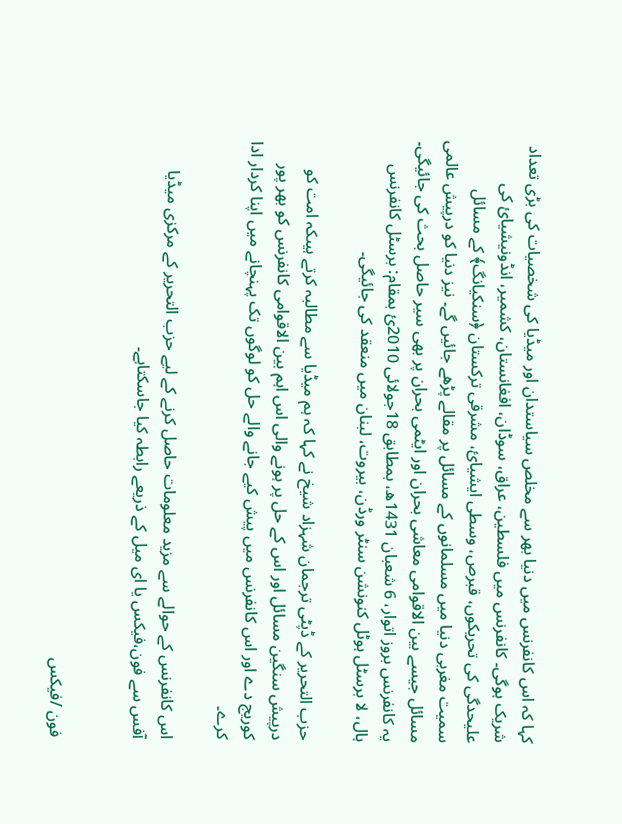کہا کہ اس کانفرنس میں دنیا بھر سے مخلص سیاستدان اور میڈیا کی شخصیات کی بڑی تعداد شریک ہوگی۔ کانفرنس میں فلسطین، عراق، سوڈان، افغانستان، کشمیر، انڈونیشیائ کی علیحدگی کی تحریکوں، قبرص، وسطی ایشیائ، مشرقی ترکستان ﴿سنکیانگ﴾ کے مسائل سمیت مغربی دنیا میں مسلمانوں کے مسائل پر مقالے پڑھے جائیں گے۔ نیز دنیا کو درپیش عالمی مسائل جیسے بین الاقوامی معاشی بحران اور ایٹمی بحران پر بھی سیر حاصل بحث کی جائیگی۔ یہ کانفرنس بروز اتوار، 6 شعبان 1431ھ، بمطابق 18جولائی 2010ئ بمقام: برسٹل کانفرنس ہال، لا برسٹل ہوٹل کنونشن سنٹر ورڈن، بیروت، لبنان میں منعقد کی جائیگی۔

حزب التحریر کے ڈپٹی ترجمان شہزاد شیخ نے کہا کہ ہم میڈیا سے مطالبہ کرتے ہیںکہ امت کو درپیش سنگین مسائل اور اس کے حل پر ہونے والی اس اہم بین الاقوامی کانفرنس کو بھر پور کوریج دے اور اس کانفرنس میں پیش کیے جانے والے حل کو لوگوں تک پہنچانے میں اپنا کردار ادا کرے۔

اس کانفرنس کے حوالے سے مزید معلومات حاصل کرنے کے لیے حزب التحریر کے مرکزی میڈیا آفس سے فون،فیکس یا ای میل کے ذریعے رابطہ کیا جاسکتاہے۔


فون /فیکس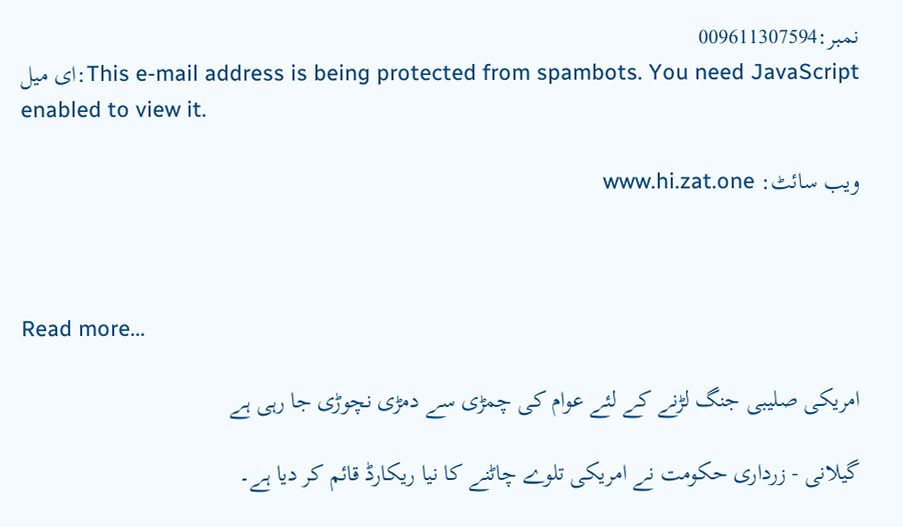نمبر:009611307594
ای میل:This e-mail address is being protected from spambots. You need JavaScript enabled to view it.

ویب سائٹ: www.hi.zat.one



Read more...

امریکی صلیبی جنگ لڑنے کے لئے عوام کی چمڑی سے دمڑی نچوڑی جا رہی ہے

گیلانی - زرداری حکومت نے امریکی تلوے چاٹنے کا نیا ریکارڈ قائم کر دیا ہے۔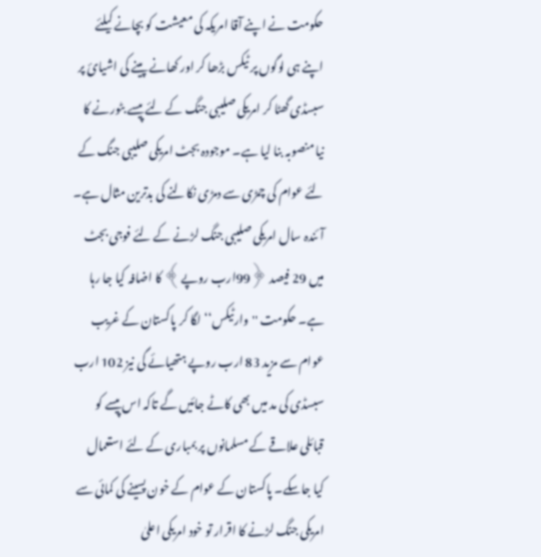حکومت نے اپنے آقا امریکہ کی معیشت کو بچانے کیلئے اپنے ہی لوگوں پر ٹیکس بڑھا کر اور کھانے پینے کی اشیائ پر سبسڈی گھٹا کر امریکی صلیبی جنگ کے لئے پیسے بٹورنے کا نیا منصوبہ بنا لیا ہے۔ موجودہ بجٹ امریکی صلیبی جنگ کے لئے عوام کی چمڑی سے دمڑی نکالنے کی بدترین مثال ہے۔ آئندہ سال امریکی صلیبی جنگ لڑنے کے لئے فوجی بجٹ میں 29 فیصد ﴿99ارب روپے﴾ کا اضافہ کیا جا رہا ہے۔ حکومت ''وارٹیکس‘‘ لگا کر پاکستان کے غریب عوام سے مزید 83 ارب روپے ہتھیائے گی نیز 102 ارب سبسڈی کی مد میں بھی کاٹے جائیں گے تاکہ اس پیسے کو قبائلی علاقے کے مسلمانوں پر بمباری کے لئے استعمال کیا جاسکے۔ پاکستان کے عوام کے خون پسینے کی کمائی سے امریکی جنگ لڑنے کا اقرار تو خود امریکی اعلیٰ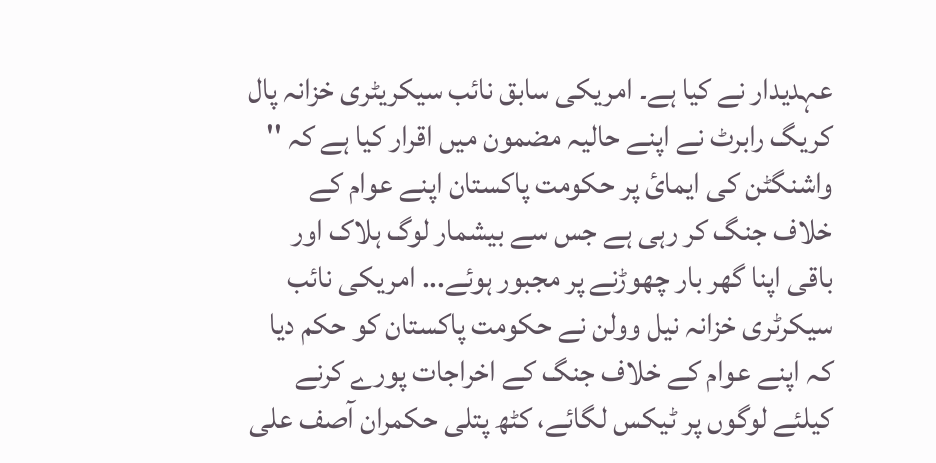عہدیدار نے کیا ہے۔ امریکی سابق نائب سیکریٹری خزانہ پال کریگ رابرٹ نے اپنے حالیہ مضمون میں اقرار کیا ہے کہ '' واشنگٹن کی ایمائ پر حکومت پاکستان اپنے عوام کے خلاف جنگ کر رہی ہے جس سے بیشمار لوگ ہلاک اور باقی اپنا گھر بار چھوڑنے پر مجبور ہوئے... امریکی نائب سیکرٹری خزانہ نیل وولن نے حکومت پاکستان کو حکم دیا کہ اپنے عوام کے خلاف جنگ کے اخراجات پورے کرنے کیلئے لوگوں پر ٹیکس لگائے، کٹھ پتلی حکمران آصف علی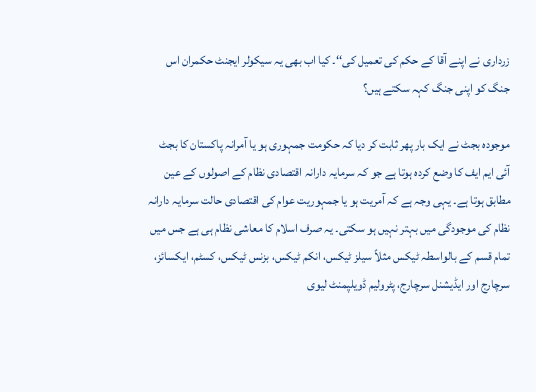زرداری نے اپنے آقا کے حکم کی تعمیل کی‘‘۔ کیا اب بھی یہ سیکولر ایجنٹ حکمران اس جنگ کو اپنی جنگ کہہ سکتے ہیں؟

موجودہ بجٹ نے ایک بار پھر ثابت کر دیا کہ حکومت جمہوری ہو یا آمرانہ پاکستان کا بجٹ آئی ایم ایف کا وضع کردہ ہوتا ہے جو کہ سرمایہ دارانہ اقتصادی نظام کے اصولوں کے عین مطابق ہوتا ہے۔ یہی وجہ ہے کہ آمریت ہو یا جمہوریت عوام کی اقتصادی حالت سرمایہ دارانہ نظام کی موجودگی میں بہتر نہیں ہو سکتی۔ یہ صرف اسلام کا معاشی نظام ہی ہے جس میں تمام قسم کے بالواسطہ ٹیکس مثلاً سیلز ٹیکس، انکم ٹیکس، بزنس ٹیکس، کسٹم، ایکسائز، سرچارج اور ایڈیشنل سرچارج، پٹرولیم ڈویلپمنٹ لیوی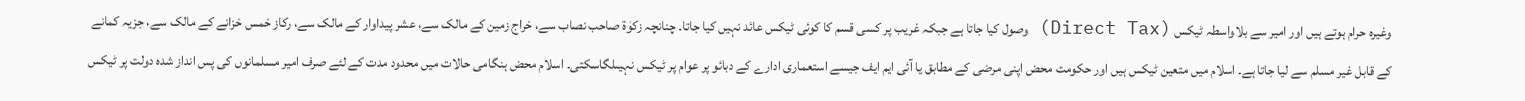وغیرہ حرام ہوتے ہیں اور امیر سے بلاواسطہ ٹیکس (Direct Tax) وصول کیا جاتا ہے جبکہ غریب پر کسی قسم کا کوئی ٹیکس عائد نہیں کیا جاتا۔ چنانچہ زکوٰۃ صاحب نصاب سے، خراج زمین کے مالک سے، عشر پیداوار کے مالک سے، رکاز خمس خزانے کے مالک سے، جزیہ کمانے کے قابل غیر مسلم سے لیا جاتا ہے۔ اسلام میں متعین ٹیکس ہیں اور حکومت محض اپنی مرضی کے مطابق یا آئی ایم ایف جیسے استعماری ادارے کے دبائو پر عوام پر ٹیکس نہیںلگاسکتی۔ اسلام محض ہنگامی حالات میں محدود مدت کے لئے صرف امیر مسلمانوں کی پس انداز شدہ دولت پر ٹیکس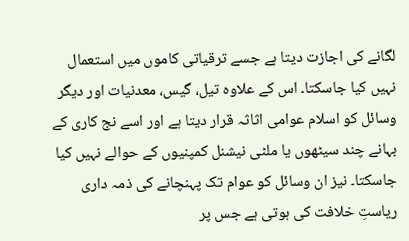لگانے کی اجازت دیتا ہے جسے ترقیاتی کاموں میں استعمال نہیں کیا جاسکتا۔ اس کے علاوہ تیل، گیس، معدنیات اور دیگر وسائل کو اسلام عوامی اثاثہ قرار دیتا ہے اور اسے نج کاری کے بہانے چند سیٹھوں یا ملٹی نیشنل کمپنیوں کے حوالے نہیں کیا جاسکتا۔ نیز ان وسائل کو عوام تک پہنچانے کی ذمہ داری ریاستِ خلافت کی ہوتی ہے جس پر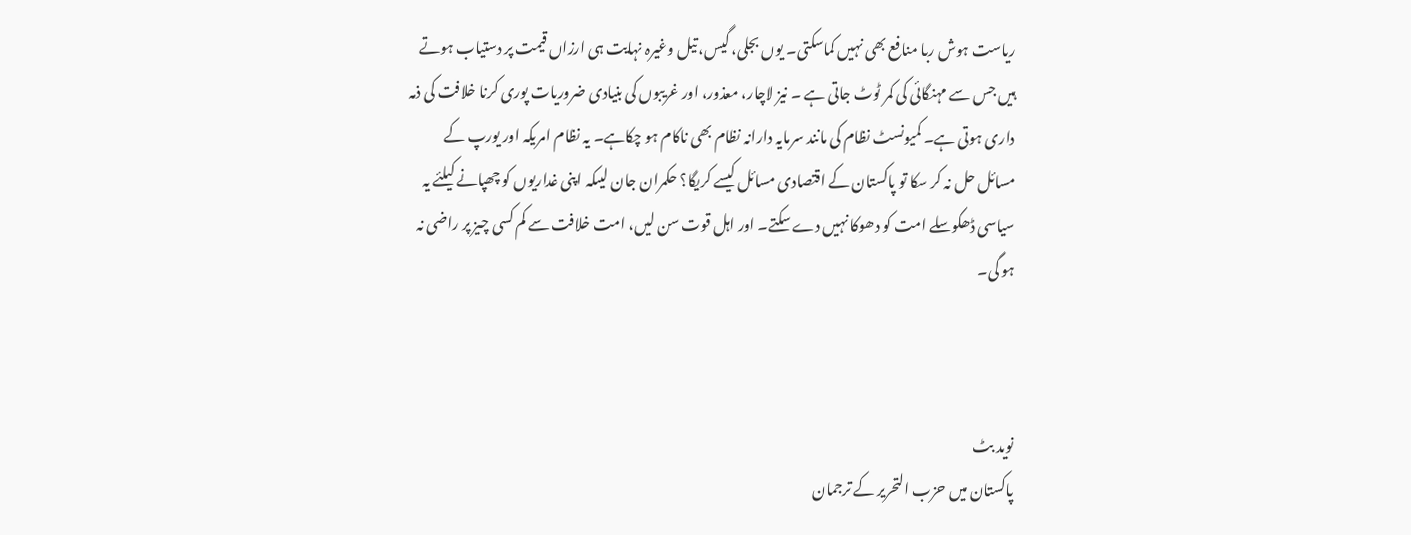ریاست ہوش ربا منافع بھی نہیں کماسکتی۔ یوں بجلی، گیس، تیل وغیرہ نہایت ہی ارزاں قیمت پر دستیاب ہوتے ہیں جس سے مہنگائی کی کمر ٹوٹ جاتی ہے ۔ نیز لاچار، معذور، اور غریبوں کی بنیادی ضروریات پوری کرنا خلافت کی ذمہ داری ہوتی ہے۔ کمیونسٹ نظام کی مانند سرمایہ دارانہ نظام بھی ناکام ہو چکاہے۔ یہ نظام امریکہ اور یورپ کے مسائل حل نہ کر سکا تو پاکستان کے اقتصادی مسائل کیسے کریگا؟ حکمران جان لیںکہ اپنی غداریوں کو چھپانے کیلئے یہ سیاسی ڈھکوسلے امت کو دھوکا نہیں دے سکتے۔ اور اہل قوت سن لیں، امت خلافت سے کم کسی چیز پر راضی نہ ہو گی۔



نوید بٹ
پاکستان میں حزب التحریر کے ترجمان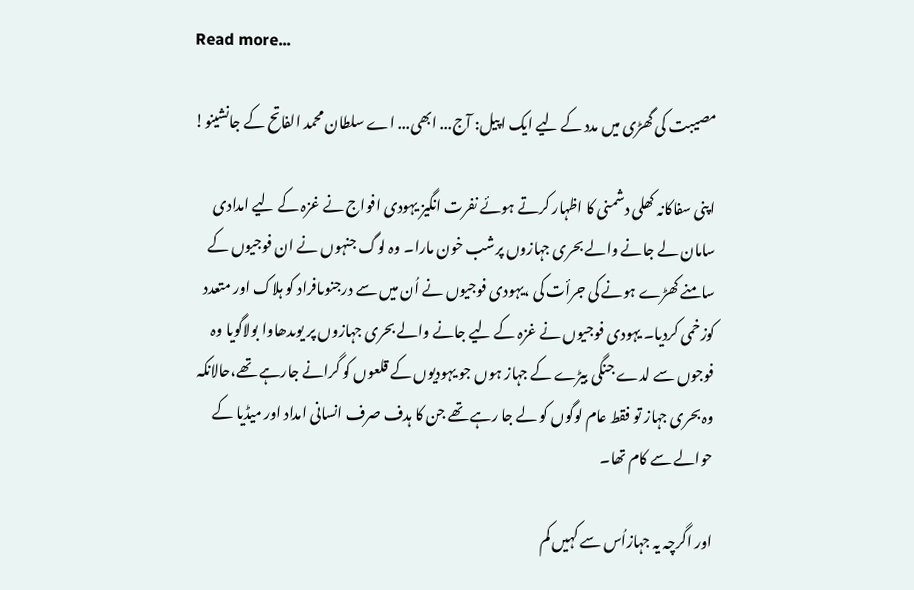Read more...

مصیبت کی گھڑی میں مدد کے لیے ایک اپیل: آج... ابھی... اے سلطان محمد الفاتح کے جانشینو!

اپنی سفاکانہ کھلی دشمنی کا اظہار کرتے ہوئے نفرت انگیز یہودی افواج نے غزہ کے لیے امدادی سامان لے جانے والے بحری جہازوں پرشب خون مارا۔ وہ لوگ جنہوں نے ان فوجیوں کے سامنے کھڑے ہونے کی جرأت کی ،یہودی فوجیوں نے اُن میں سے درجنوںافراد کو ہلاک اور متعدد کوزخمی کردیا۔ یہودی فوجیوں نے غزہ کے لیے جانے والے بحری جہازوں پر یوںدھاوا بولاگویا وہ فوجوں سے لدے جنگی بیڑے کے جہاز ہوں جو یہودیوں کے قلعوں کو گرانے جارہے تھے،حالانکہ وہ بحری جہاز تو فقط عام لوگوں کو لے جا رہے تھے جن کا ہدف صرف انسانی امداد اور میڈیا کے حوالے سے کام تھا۔

اور اگرچہ یہ جہازاُس سے کہیں کم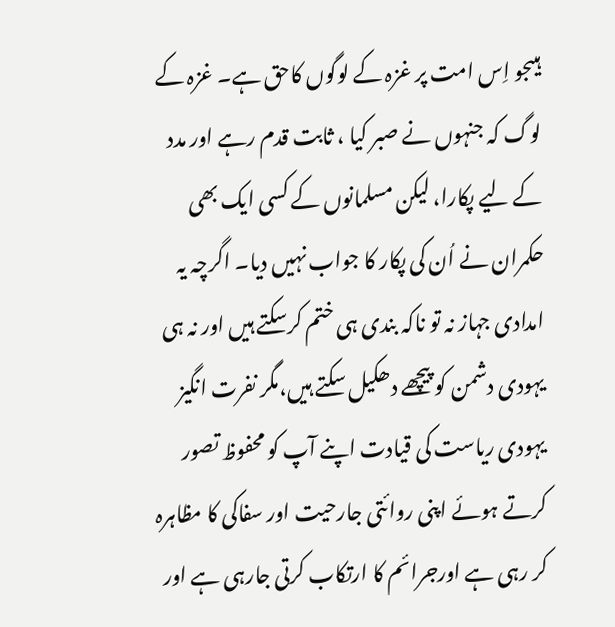ہیںجو اِس امت پر غزہ کے لوگوں کاحق ہے۔ غزہ کے لوگ کہ جنہوں نے صبر کیا ، ثابت قدم رہے اور مدد کے لیے پکارا، لیکن مسلمانوں کے کسی ایک بھی حکمران نے اُن کی پکار کا جواب نہیں دیا۔ اگرچہ یہ امدادی جہاز نہ تو ناکہ بندی ہی ختم کرسکتے ہیں اور نہ ہی یہودی دشمن کو پیچھے دھکیل سکتے ہیں،مگر نفرت انگیز یہودی ریاست کی قیادت اپنے آپ کو محفوظ تصور کرتے ہوئے اپنی روائتی جارحیت اور سفاکی کا مظاہرہ کر رہی ہے اورجرائم کا ارتکاب کرتی جارہی ہے اور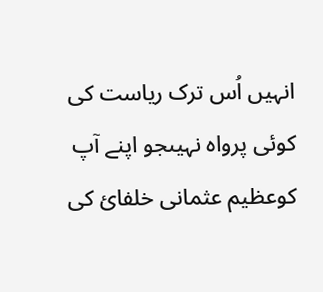انہیں اُس ترک ریاست کی کوئی پرواہ نہیںجو اپنے آپ کوعظیم عثمانی خلفائ کی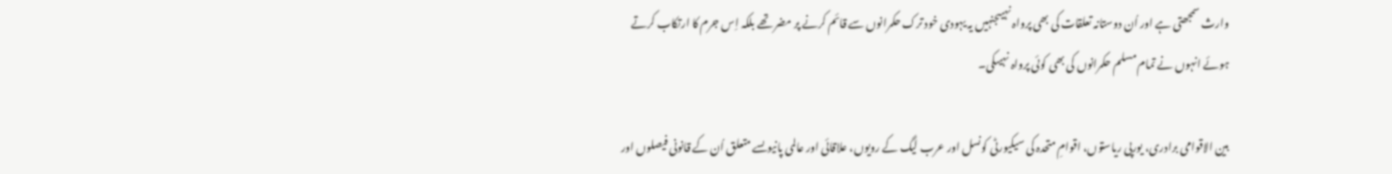وارث سمجھتی ہے اور اُن دوستانہ تعلقات کی بھی پرواہ نہیںجنہیں یہ یہودی خود ترک حکمرانوں سے قائم کرنے پر مضر تھے بلکہ اِس جرم کا ارتکاب کرتے ہوئے انہوں نے تمام مسلم حکمرانوں کی بھی کوئی پرواہ نہیںکی۔

بین الاقوامی برادری، یورپی ریاستوں، اقوامِ متحدہ کی سیکیورٹی کونسل اور عرب لیگ کے رویوں، علاقائی اور عالمی پانیوںسے متعلق اُن کے قانونی فیصلوں اور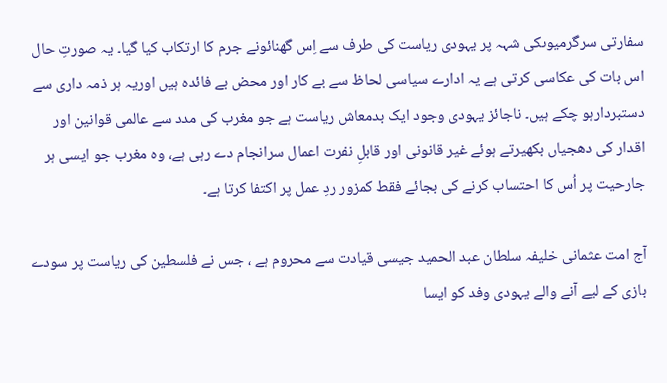سفارتی سرگرمیوںکی شہہ پر یہودی ریاست کی طرف سے اِس گھنائونے جرم کا ارتکاب کیا گیا۔ یہ صورتِ حال اس بات کی عکاسی کرتی ہے یہ ادارے سیاسی لحاظ سے بے کار اور محض بے فائدہ ہیں اوریہ ہر ذمہ داری سے دستبردارہو چکے ہیں۔ ناجائز یہودی وجود ایک بدمعاش ریاست ہے جو مغرب کی مدد سے عالمی قوانین اور اقدار کی دھجیاں بکھیرتے ہوئے غیر قانونی اور قابلِ نفرت اعمال سرانجام دے رہی ہے، وہ مغرب جو ایسی ہر جارحیت پر اُس کا احتساب کرنے کی بجائے فقط کمزور ردِ عمل پر اکتفا کرتا ہے۔

آج امت عثمانی خلیفہ سلطان عبد الحمید جیسی قیادت سے محروم ہے ، جس نے فلسطین کی ریاست پر سودے بازی کے لیے آنے والے یہودی وفد کو ایسا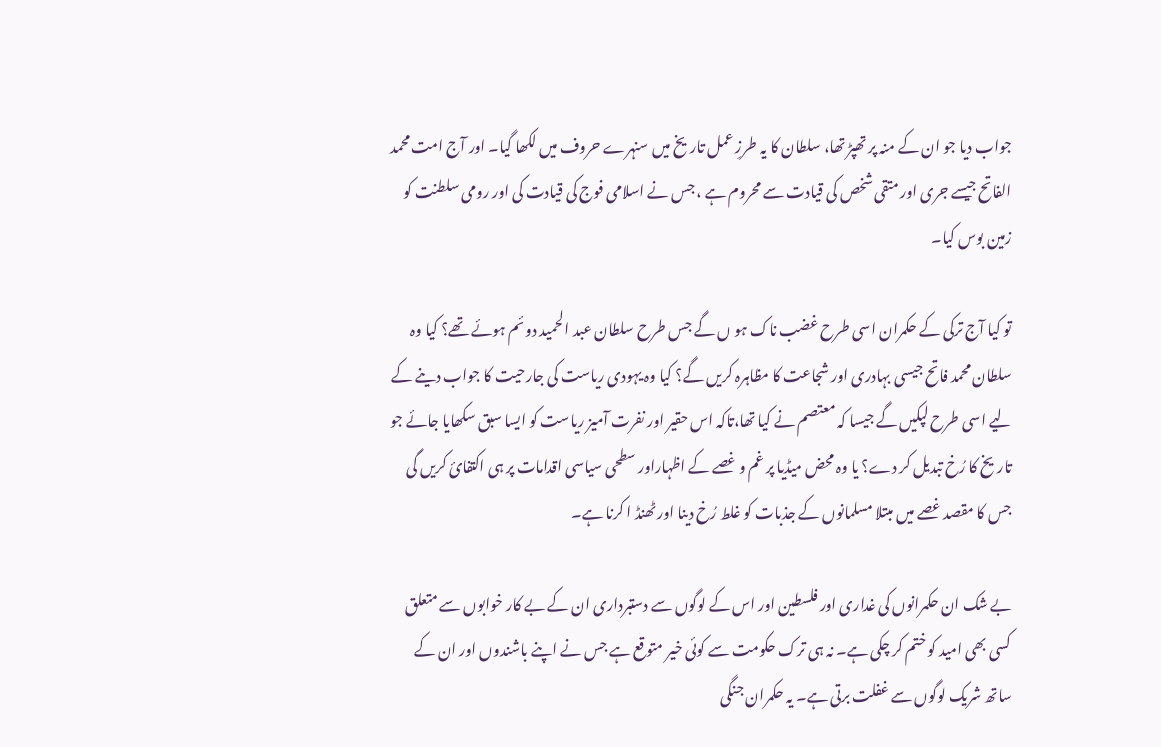جواب دیا جو ان کے منہ پر تھپڑ تھا، سلطان کا یہ طرزِ عمل تاریخ میں سنہرے حروف میں لکھا گیا۔ اور آج امت محمد الفاتح جیسے جری اور متقی شخص کی قیادت سے محروم ہے ، جس نے اسلامی فوج کی قیادت کی اور رومی سلطنت کو زمین بوس کیا۔

تو کیا آج ترکی کے حکمران اسی طرح غضب ناک ہو ں گے جس طرح سلطان عبد الحمید دوئم ہوئے تھے؟ کیا وہ سلطان محمد فاتح جیسی بہادری اور شجاعت کا مظاہرہ کریں گے؟ کیا وہ یہودی ریاست کی جارحیت کا جواب دینے کے لیے اسی طرح لپکیں گے جیسا کہ معتصم نے کیا تھا،تاکہ اس حقیر اور نفرت آمیز ریاست کو ایسا سبق سکھایا جائے جو تاریخ کا رُخ تبدیل کر دے؟ یا وہ محض میڈیا پر غم و غصے کے اظہاراور سطحی سیاسی اقدامات پر ہی اکتفائ کریں گی جس کا مقصد غصے میں مبتلا مسلمانوں کے جذبات کو غلط رُخ دینا اور ٹھنڈ ا کرنا ہے۔

بے شک ان حکمرانوں کی غداری اور فلسطین اور اس کے لوگوں سے دستبرداری ان کے بے کار خوابوں سے متعلق کسی بھی امید کو ختم کر چکی ہے۔ نہ ہی ترک حکومت سے کوئی خیر متوقع ہے جس نے اپنے باشندوں اور ان کے ساتھ شریک لوگوں سے غفلت برتی ہے۔ یہ حکمران جنگی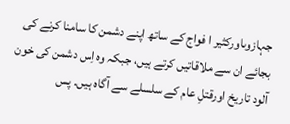جہازوںاورکثیر ا فواج کے ساتھ اپنے دشمن کا سامنا کرنے کی بجائے ان سے ملاقاتیں کرتے ہیں، جبکہ وہ اِس دشمن کی خون آلود تاریخ اورقتلِ عام کے سلسلے سے آگاہ ہیں۔ پس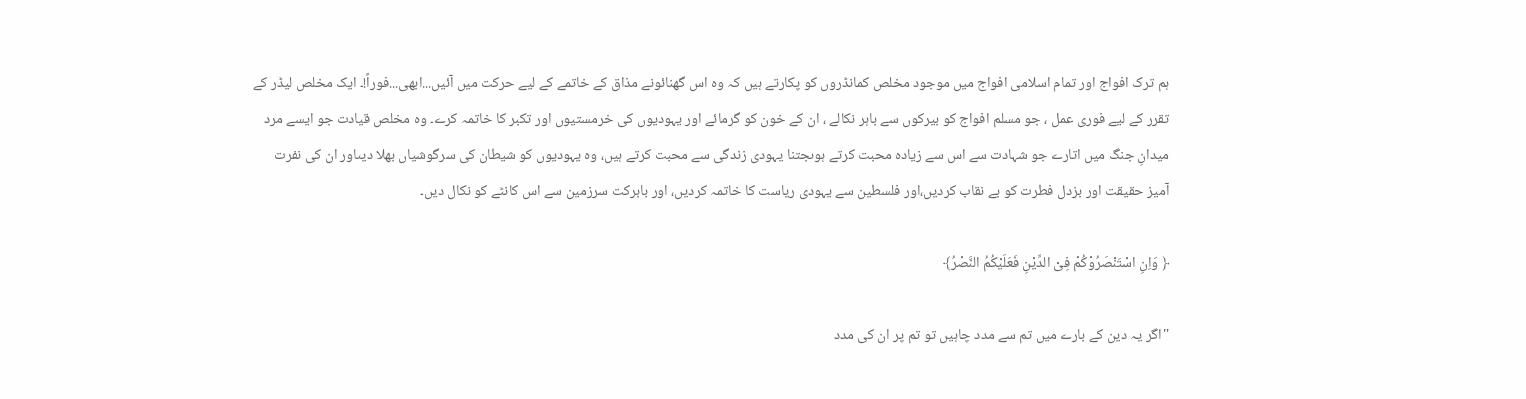ہم ترک افواج اور تمام اسلامی افواج میں موجود مخلص کمانڈروں کو پکارتے ہیں کہ وہ اس گھنائونے مذاق کے خاتمے کے لیے حرکت میں آئیں...ابھی...فوراً!۔ ایک مخلص لیڈر کے تقرر کے لیے فوری عمل ، جو مسلم افواج کو بیرکوں سے باہر نکالے ، ان کے خون کو گرمائے اور یہودیوں کی خرمستیوں اور تکبر کا خاتمہ کرے۔ وہ مخلص قیادت جو ایسے مرد میدانِ جنگ میں اتارے جو شہادت سے اس سے زیادہ محبت کرتے ہوںجتنا یہودی زندگی سے محبت کرتے ہیں، وہ یہودیوں کو شیطان کی سرگوشیاں بھلا دیںاور ان کی نفرت آمیز حقیقت اور بزدل فطرت کو بے نقاب کردیں،اور فلسطین سے یہودی ریاست کا خاتمہ کردیں، اور بابرکت سرزمین سے اس کانٹے کو نکال دیں۔

﴿ وَاِنِ اسْتَنْصَرُوْکُمْ فِیْ الدِّیْنِ فَعَلَیْکُمُ النَّصْرُ﴾

''اگر یہ دین کے بارے میں تم سے مدد چاہیں تو تم پر ان کی مدد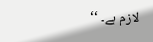لازم ہے۔ ‘‘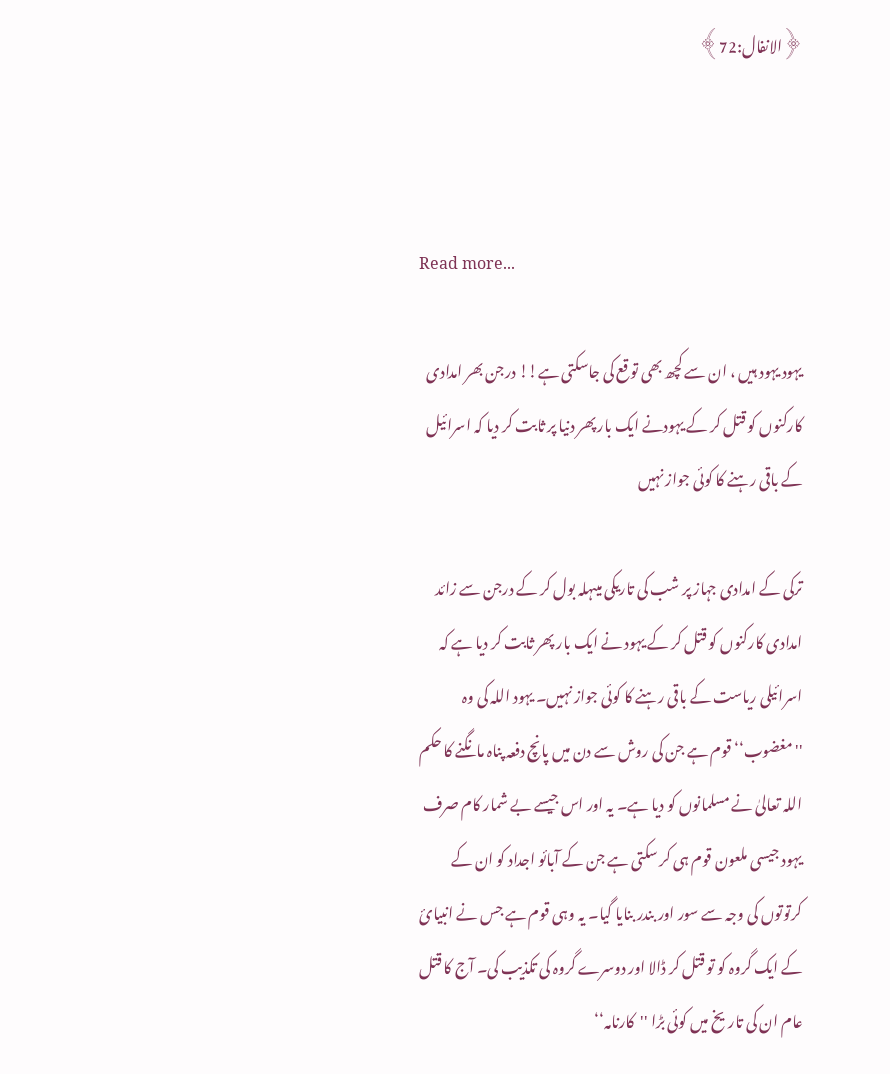﴿الانفال:72﴾



Read more...

یہود یہود ہیں ، ان سے کچھ بھی توقع کی جاسکتی ہے!! درجن بھر امدادی کارکنوں کو قتل کر کے یہودنے ایک بار پھر دنیا پر ثابت کر دیا کہ اسرائیل کے باقی رہنے کا کوئی جواز نہیں

ترکی کے امدادی جہاز پر شب کی تاریکی میںہلہ بول کر کے درجن سے زائد امدادی کارکنوں کو قتل کر کے یہود نے ایک بار پھر ثابت کر دیا ہے کہ اسرائیلی ریاست کے باقی رہنے کا کوئی جواز نہیں۔ یہود اللہ کی وہ ''مغضوب‘‘ قوم ہے جن کی روش سے دن میں پانچ دفعہ پناہ مانگنے کا حکم اللہ تعالیٰ نے مسلمانوں کو دیا ہے۔ یہ اور اس جیسے بے شمار کام صرف یہود جیسی ملعون قوم ہی کر سکتی ہے جن کے آبائو اجداد کو ان کے کرتوتوں کی وجہ سے سور اور بندر بنایا گیا۔ یہ وہی قوم ہے جس نے انبیائ کے ایک گروہ کو تو قتل کر ڈالا اور دوسرے گروہ کی تکذیب کی۔ آج کا قتل عام ان کی تاریخ میں کوئی بڑا ''کارنامہ‘‘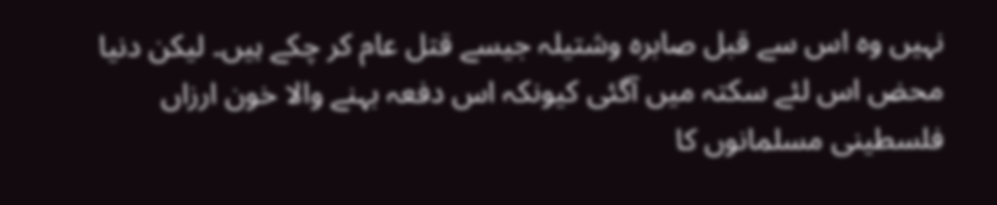نہیں وہ اس سے قبل صابرہ وشتیلہ جیسے قتل عام کر چکے ہیں۔ لیکن دنیا محض اس لئے سکتہ میں آگئی کیونکہ اس دفعہ بہنے والا خون ارزاں فلسطینی مسلمانوں کا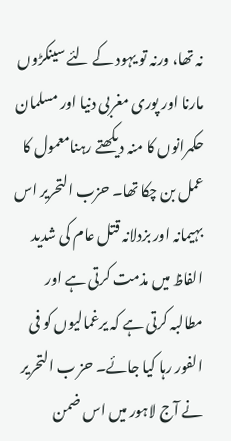نہ تھا، ورنہ تو یہود کے لئے سینکڑوں مارنا اور پوری مغربی دنیا اور مسلمان حکمرانوں کا منہ دیکھتے رہنامعمول کا عمل بن چکا تھا۔ حزب التحریر اس بہیمانہ اور بزدلانہ قتل عام کی شدید الفاظ میں مذمت کرتی ہے اور مطالبہ کرتی ہے کہ یرغمالیوں کو فی الفور رہا کیا جائے۔ حز ب التحریر نے آج لاہور میں اس ضمن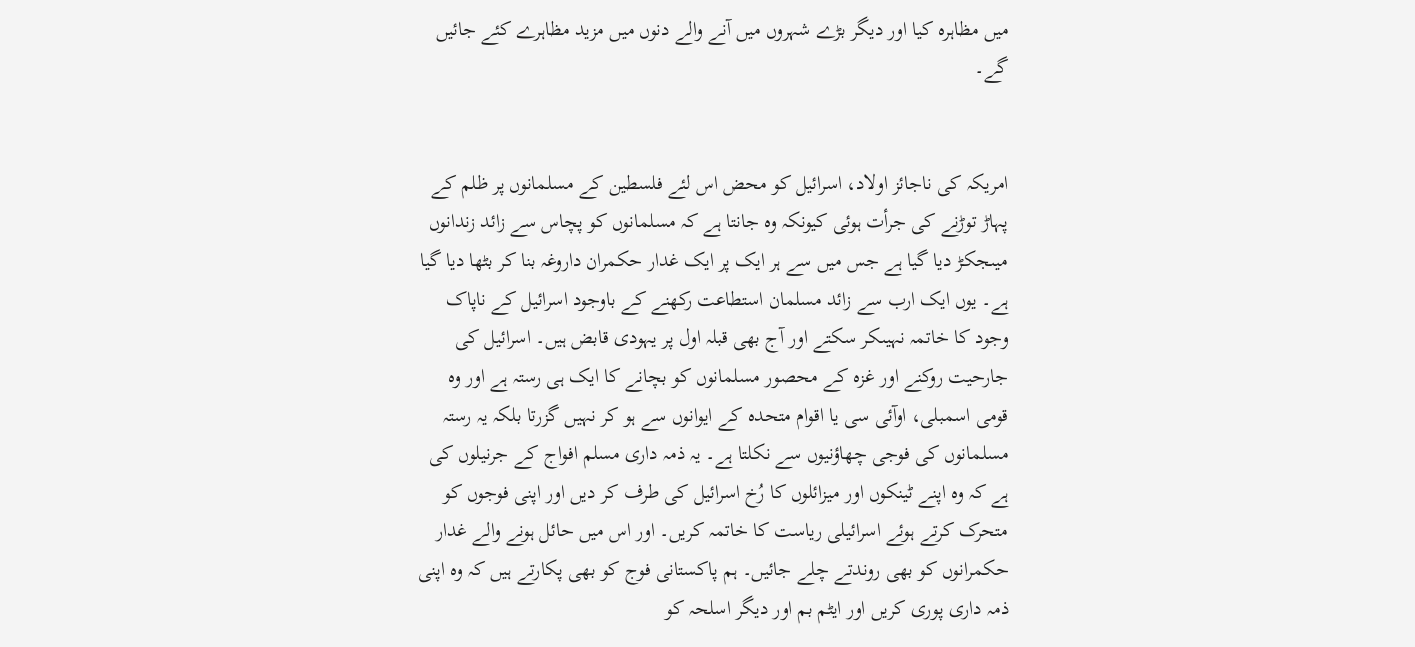میں مظاہرہ کیا اور دیگر بڑے شہروں میں آنے والے دنوں میں مزید مظاہرے کئے جائیں گے۔


امریکہ کی ناجائز اولاد، اسرائیل کو محض اس لئے فلسطین کے مسلمانوں پر ظلم کے پہاڑ توڑنے کی جرأت ہوئی کیونکہ وہ جانتا ہے کہ مسلمانوں کو پچاس سے زائد زندانوں میںجکڑ دیا گیا ہے جس میں سے ہر ایک پر ایک غدار حکمران داروغہ بنا کر بٹھا دیا گیا ہے۔ یوں ایک ارب سے زائد مسلمان استطاعت رکھنے کے باوجود اسرائیل کے ناپاک وجود کا خاتمہ نہیںکر سکتے اور آج بھی قبلہ اول پر یہودی قابض ہیں۔ اسرائیل کی جارحیت روکنے اور غزہ کے محصور مسلمانوں کو بچانے کا ایک ہی رستہ ہے اور وہ قومی اسمبلی، اوآئی سی یا اقوام متحدہ کے ایوانوں سے ہو کر نہیں گزرتا بلکہ یہ رستہ مسلمانوں کی فوجی چھاؤنیوں سے نکلتا ہے۔ یہ ذمہ داری مسلم افواج کے جرنیلوں کی ہے کہ وہ اپنے ٹینکوں اور میزائلوں کا رُخ اسرائیل کی طرف کر دیں اور اپنی فوجوں کو متحرک کرتے ہوئے اسرائیلی ریاست کا خاتمہ کریں۔ اور اس میں حائل ہونے والے غدار حکمرانوں کو بھی روندتے چلے جائیں۔ ہم پاکستانی فوج کو بھی پکارتے ہیں کہ وہ اپنی ذمہ داری پوری کریں اور ایٹم بم اور دیگر اسلحہ کو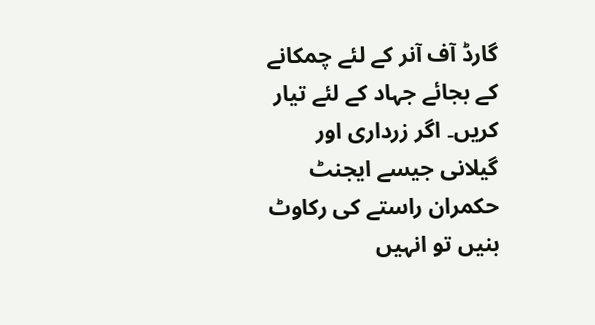گارڈ آف آنر کے لئے چمکانے کے بجائے جہاد کے لئے تیار کریں۔ اگر زرداری اور گیلانی جیسے ایجنٹ حکمران راستے کی رکاوٹ بنیں تو انہیں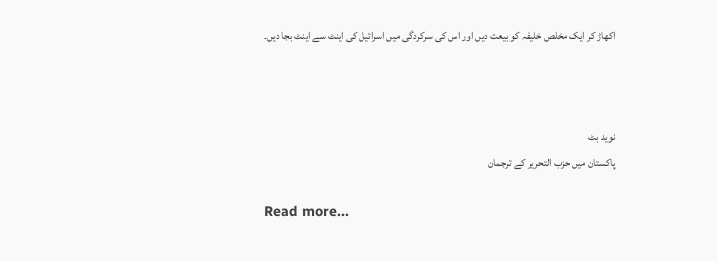اکھاڑ کر ایک مخلص خلیفہ کو بیعت دیں اور اس کی سرکردگی میں اسرائیل کی اینٹ سے اینٹ بجا دیں۔



نوید بٹ
پاکستان میں حزب التحریر کے ترجمان

Read more...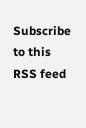Subscribe to this RSS feed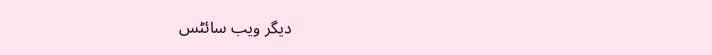دیگر ویب سائٹس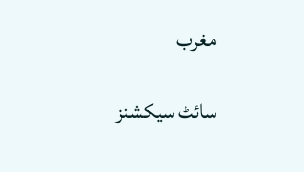مغرب

سائٹ سیکشنز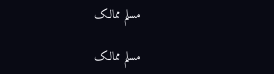مسلم ممالک

مسلم ممالک